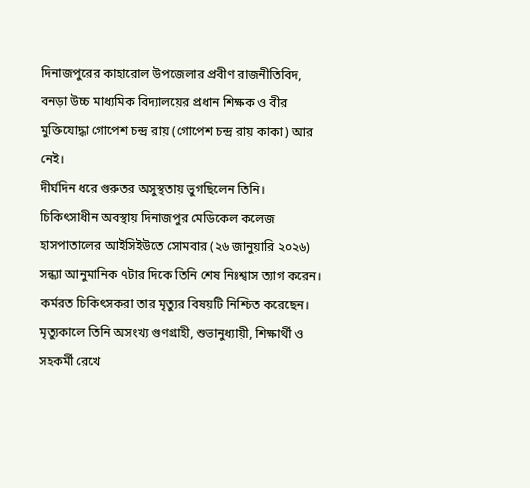দিনাজপুরের কাহারোল উপজেলার প্রবীণ রাজনীতিবিদ, বনড়া উচ্চ মাধ্যমিক বিদ্যালয়ের প্রধান শিক্ষক ও বীর মুক্তিযোদ্ধা গোপেশ চন্দ্র রায় (গোপেশ চন্দ্র রায় কাকা) আর নেই।
দীর্ঘদিন ধরে গুরুতর অসুস্থতায় ভুগছিলেন তিনি। চিকিৎসাধীন অবস্থায় দিনাজপুর মেডিকেল কলেজ হাসপাতালের আইসিইউতে সোমবার (২৬ জানুয়ারি ২০২৬) সন্ধ্যা আনুমানিক ৭টার দিকে তিনি শেষ নিঃশ্বাস ত্যাগ করেন। কর্মরত চিকিৎসকরা তার মৃত্যুর বিষয়টি নিশ্চিত করেছেন।
মৃত্যুকালে তিনি অসংখ্য গুণগ্রাহী, শুভানুধ্যায়ী, শিক্ষার্থী ও সহকর্মী রেখে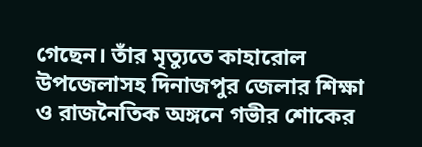গেছেন। তাঁর মৃত্যুতে কাহারোল উপজেলাসহ দিনাজপুর জেলার শিক্ষা ও রাজনৈতিক অঙ্গনে গভীর শোকের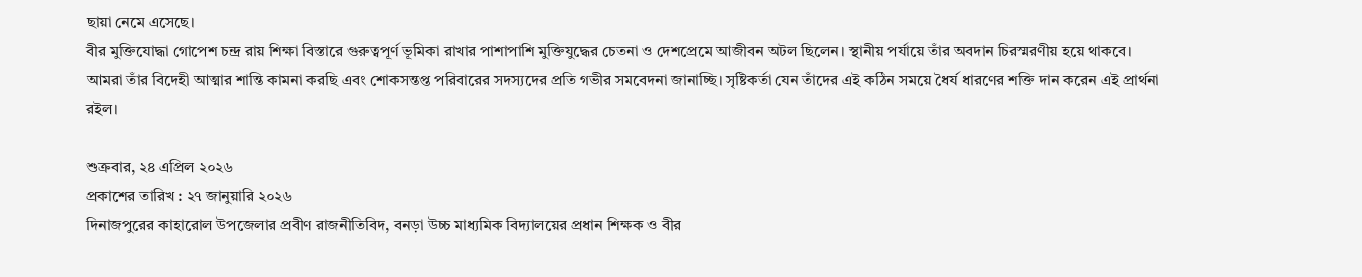ছায়া নেমে এসেছে।
বীর মুক্তিযোদ্ধা গোপেশ চন্দ্র রায় শিক্ষা বিস্তারে গুরুত্বপূর্ণ ভূমিকা রাখার পাশাপাশি মুক্তিযুদ্ধের চেতনা ও দেশপ্রেমে আজীবন অটল ছিলেন। স্থানীয় পর্যায়ে তাঁর অবদান চিরস্মরণীয় হয়ে থাকবে।
আমরা তাঁর বিদেহী আত্মার শান্তি কামনা করছি এবং শোকসন্তপ্ত পরিবারের সদস্যদের প্রতি গভীর সমবেদনা জানাচ্ছি। সৃষ্টিকর্তা যেন তাঁদের এই কঠিন সময়ে ধৈর্য ধারণের শক্তি দান করেন এই প্রার্থনা রইল।

শুক্রবার, ২৪ এপ্রিল ২০২৬
প্রকাশের তারিখ : ২৭ জানুয়ারি ২০২৬
দিনাজপুরের কাহারোল উপজেলার প্রবীণ রাজনীতিবিদ, বনড়া উচ্চ মাধ্যমিক বিদ্যালয়ের প্রধান শিক্ষক ও বীর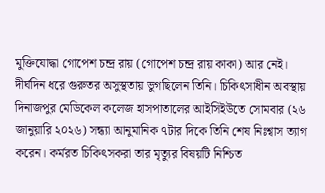মুক্তিযোদ্ধা গোপেশ চন্দ্র রায় (গোপেশ চন্দ্র রায় কাকা) আর নেই।
দীর্ঘদিন ধরে গুরুতর অসুস্থতায় ভুগছিলেন তিনি। চিকিৎসাধীন অবস্থায় দিনাজপুর মেডিকেল কলেজ হাসপাতালের আইসিইউতে সোমবার (২৬ জানুয়ারি ২০২৬) সন্ধ্যা আনুমানিক ৭টার দিকে তিনি শেষ নিঃশ্বাস ত্যাগ করেন। কর্মরত চিকিৎসকরা তার মৃত্যুর বিষয়টি নিশ্চিত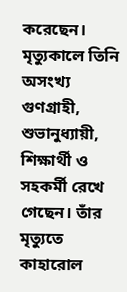করেছেন।
মৃত্যুকালে তিনি অসংখ্য গুণগ্রাহী, শুভানুধ্যায়ী, শিক্ষার্থী ও সহকর্মী রেখে গেছেন। তাঁর মৃত্যুতে কাহারোল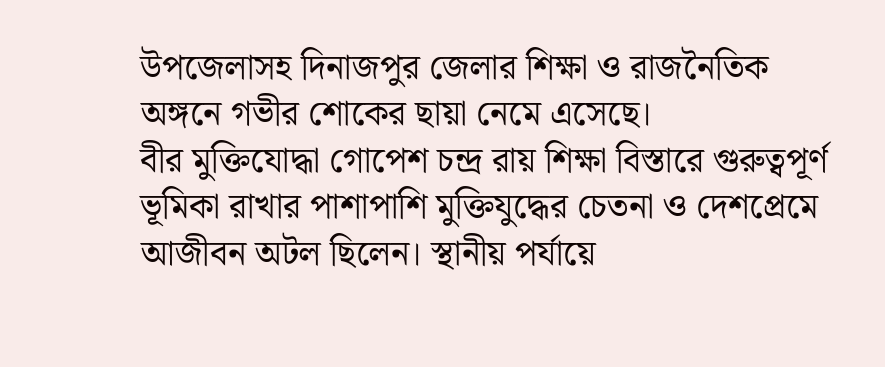উপজেলাসহ দিনাজপুর জেলার শিক্ষা ও রাজনৈতিক অঙ্গনে গভীর শোকের ছায়া নেমে এসেছে।
বীর মুক্তিযোদ্ধা গোপেশ চন্দ্র রায় শিক্ষা বিস্তারে গুরুত্বপূর্ণ ভূমিকা রাখার পাশাপাশি মুক্তিযুদ্ধের চেতনা ও দেশপ্রেমে আজীবন অটল ছিলেন। স্থানীয় পর্যায়ে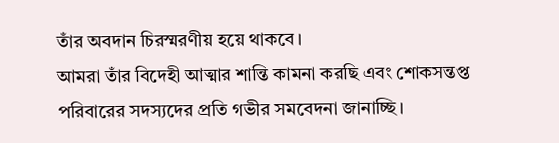তাঁর অবদান চিরস্মরণীয় হয়ে থাকবে।
আমরা তাঁর বিদেহী আত্মার শান্তি কামনা করছি এবং শোকসন্তপ্ত পরিবারের সদস্যদের প্রতি গভীর সমবেদনা জানাচ্ছি।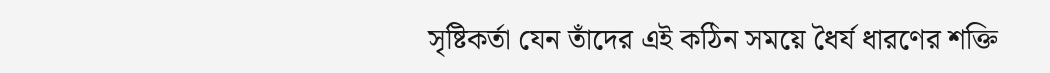সৃষ্টিকর্তা যেন তাঁদের এই কঠিন সময়ে ধৈর্য ধারণের শক্তি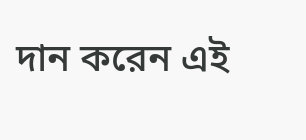দান করেন এই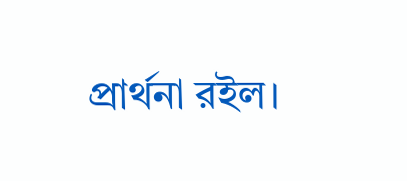প্রার্থনা রইল।